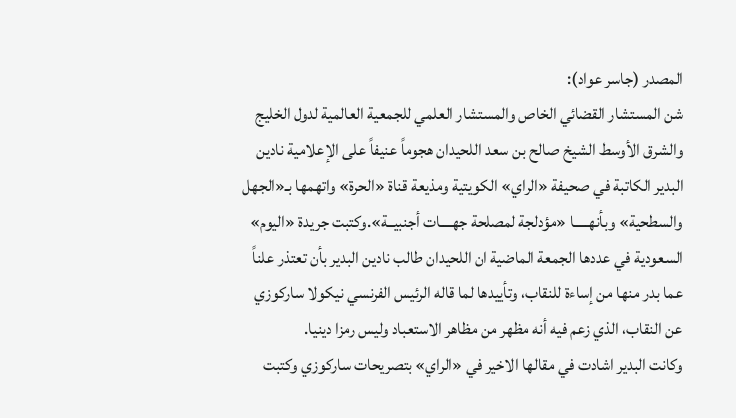المصدر (جاسر عواد):
شن المستشار القضائي الخاص والمستشار العلمي للجمعية العالمية لدول الخليج والشرق الأوسط الشيخ صالح بن سعد اللحيدان هجوماً عنيفاً على الإعلامية نادين البدير الكاتبة في صحيفة «الراي» الكويتية ومذيعة قناة «الحرة» واتهمها بـ«الجهل والسطحية» وبأنهـــــا «مؤدلجة لمصلحة جهــــات أجنبيــة».وكتبت جريدة «اليوم» السعودية في عددها الجمعة الماضية ان اللحيدان طالب نادين البدير بأن تعتذر علناً عما بدر منها من إساءة للنقاب، وتأييدها لما قاله الرئيس الفرنسي نيكولا ساركوزي عن النقاب، الذي زعم فيه أنه مظهر من مظاهر الاستعباد وليس رمزا دينيا.
وكانت البدير اشادت في مقالها الاخير في «الراي» بتصريحات ساركوزي وكتبت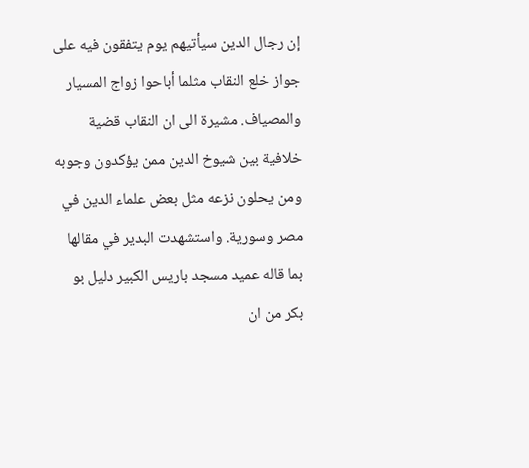إن رجال الدين سيأتيهم يوم يتفقون فيه على جواز خلع النقاب مثلما أباحوا زواج المسيار والمصياف. مشيرة الى ان النقاب قضية خلافية بين شيوخ الدين ممن يؤكدون وجوبه ومن يحلون نزعه مثل بعض علماء الدين في مصر وسورية. واستشهدت البدير في مقالها بما قاله عميد مسجد باريس الكبير دليل بو بكر من ان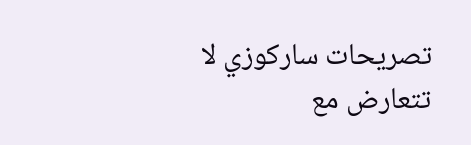تصريحات ساركوزي لا تتعارض مع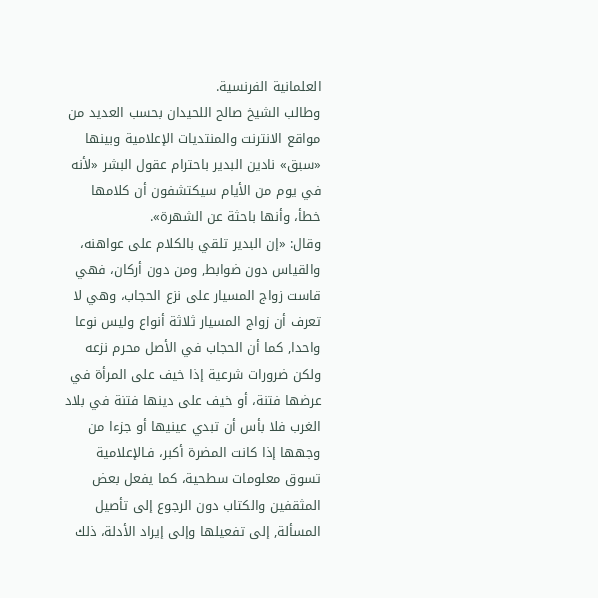العلمانية الفرنسية.
وطالب الشيخ صالح اللحيدان بحسب العديد من مواقع الانترنت والمنتديات الإعلامية وبينها «سبق» نادين البدير باحترام عقول البشر «لأنه في يوم من الأيام سيكتشفون أن كلامها خطأ، وأنها باحثة عن الشهرة».
وقال: «إن البدير تلقي بالكلام على عواهنه، والقياس دون ضوابط, ومن دون أركان، فهي قاست زواج المسيار على نزع الحجاب، وهي لا تعرف أن زواج المسيار ثلاثة أنواع وليس نوعا واحدا, كما أن الحجاب في الأصل محرم نزعه ولكن ضرورات شرعية إذا خيف على المرأة في عرضها فتنة، أو خيف على دينها فتنة في بلاد الغرب فلا بأس أن تبدي عينيها أو جزءا من وجهها إذا كانت المضرة أكبر، فـالإعلامية تسوق معلومات سطحية، كما يفعل بعض المثقفين والكتاب دون الرجوع إلى تأصيل المسألة, إلى تفعيلها وإلى إيراد الأدلة، ذلك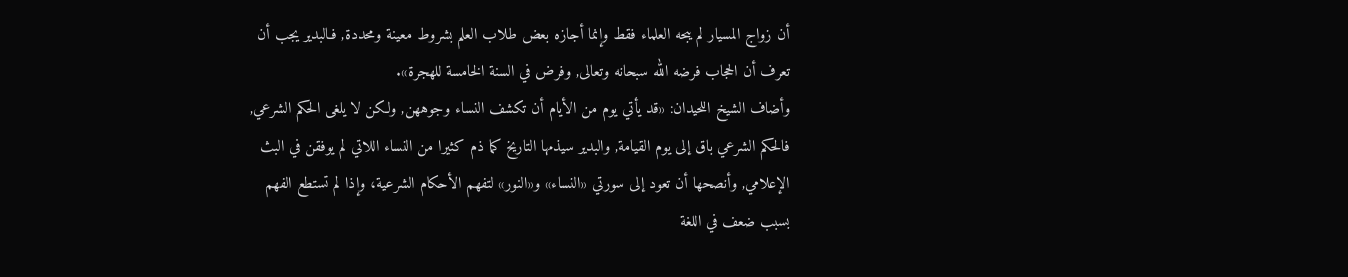أن زواج المسيار لم يبحه العلماء فقط وإنما أجازه بعض طلاب العلم بشروط معينة ومحددة, فـالبدير يجب أن تعرف أن الحجاب فرضه الله سبحانه وتعالى, وفرض في السنة الخامسة للهجرة».
وأضاف الشيخ اللحيدان: «قد يأتي يوم من الأيام أن تكشف النساء وجوههن, ولكن لا يلغى الحكم الشرعي, فالحكم الشرعي باق إلى يوم القيامة, والبدير سيذمها التاريخ كما ذم كثيرا من النساء اللاتي لم يوفقن في البث الإعلامي, وأنصحها أن تعود إلى سورتي «النساء» و«النور» لتفهم الأحكام الشرعية، وإذا لم تستطع الفهم بسبب ضعف في اللغة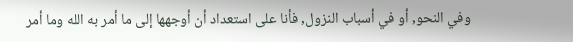وفي النحو, أو في أسباب النزول, فأنا على استعداد أن أوجهها إلى ما أمر به الله وما أمر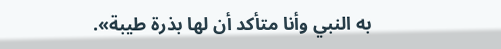به النبي وأنا متأكد أن لها بذرة طيبة».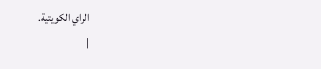الراي الكويتية.
|